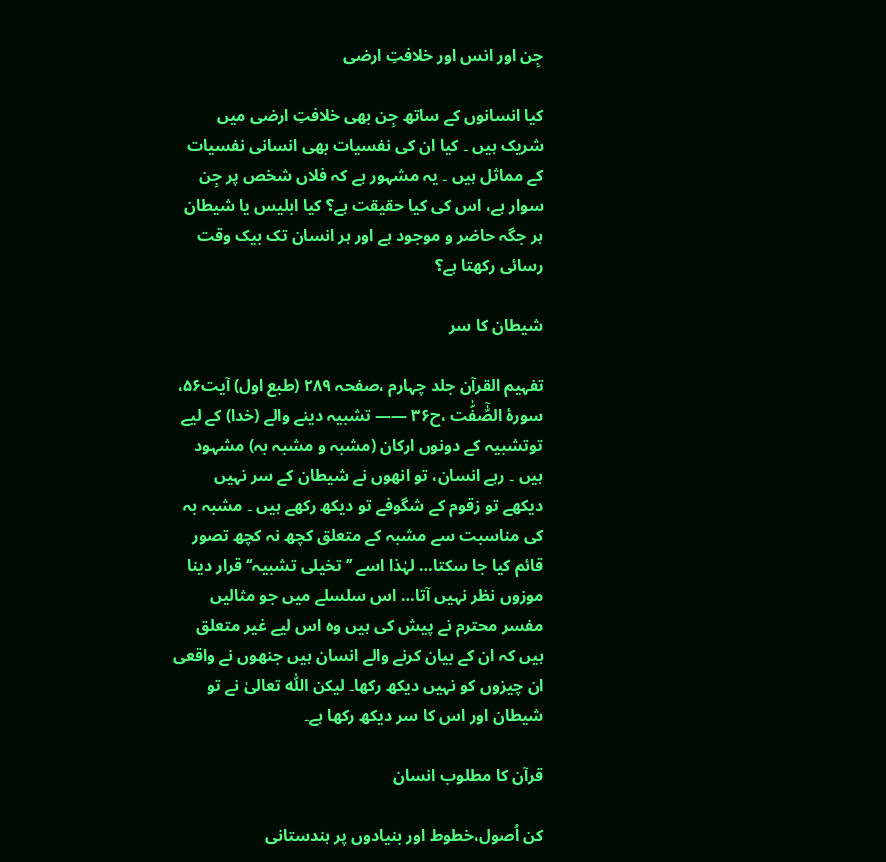جِن اور انس اور خلافتِ ارضی

کیا انسانوں کے ساتھ جِن بھی خلافتِ ارضی میں شریک ہیں ۔ کیا ان کی نفسیات بھی انسانی نفسیات کے مماثل ہیں ۔ یہ مشہور ہے کہ فلاں شخص پر جِن سوار ہے، اس کی کیا حقیقت ہے؟ کیا ابلیس یا شیطان ہر جگہ حاضر و موجود ہے اور ہر انسان تک بیک وقت رسائی رکھتا ہے؟

شیطان کا سر

تفہیم القرآن جلد چہارم ،صفحہ ۲۸۹ (طبع اول) آیت۵۶، سورۂ الصّٰٓفّٰت ،ح۳۶ —— تشبیہ دینے والے (خدا) کے لیے توتشبیہ کے دونوں ارکان (مشبہ و مشبہ بہ) مشہود ہیں ۔ رہے انسان، تو انھوں نے شیطان کے سر نہیں دیکھے تو زقوم کے شگوفے تو دیکھ رکھے ہیں ۔ مشبہ بہ کی مناسبت سے مشبہ کے متعلق کچھ نہ کچھ تصور قائم کیا جا سکتا… لہٰذا اسے ’’تخیلی تشبیہ‘‘ قرار دینا موزوں نظر نہیں آتا… اس سلسلے میں جو مثالیں مفسر محترم نے پیش کی ہیں وہ اس لیے غیر متعلق ہیں کہ ان کے بیان کرنے والے انسان ہیں جنھوں نے واقعی ان چیزوں کو نہیں دیکھ رکھا۔ لیکن اللّٰہ تعالیٰ نے تو شیطان اور اس کا سر دیکھ رکھا ہے۔

قرآن کا مطلوب انسان

کن اُصول،خطوط اور بنیادوں پر ہندستانی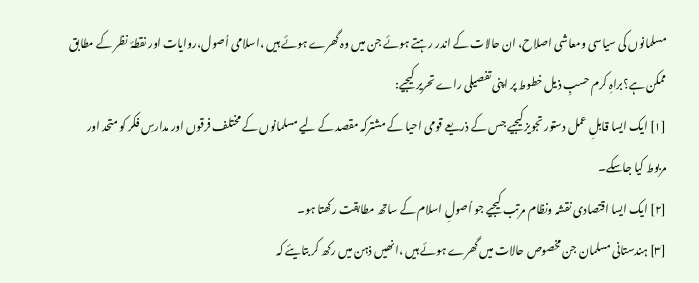مسلمانوں کی سیاسی ومعاشی اصلاح، ان حالات کے اندر رہتے ہوئے جن میں وہ گھرے ہوئے ہیں ،اسلامی اُصول،روایات اور نقطۂ نظر کے مطابق ممکن ہے؟براہِ کرم حسبِ ذیل خطوط پر اپنی تفصیلی راے تحریر کیجیے:
[۱] ایک ایسا قابلِ عمل دستور تجویز کیجیے جس کے ذریعے قومی احیا کے مشترکہ مقصد کے لیے مسلمانوں کے مختلف فرقوں اور مدارسِ فکر کو متحد اور مربوط کیا جاسکے۔
[۲] ایک ایسا اقتصادی نقشہ ونظام مرتب کیجیے جو اُصولِ اسلام کے ساتھ مطابقت رکھتا ہو۔
[۳] ہندستانی مسلمان جن مخصوص حالات میں گھرے ہوئے ہیں ،انھیں ذہن میں رکھ کر بتایئے کہ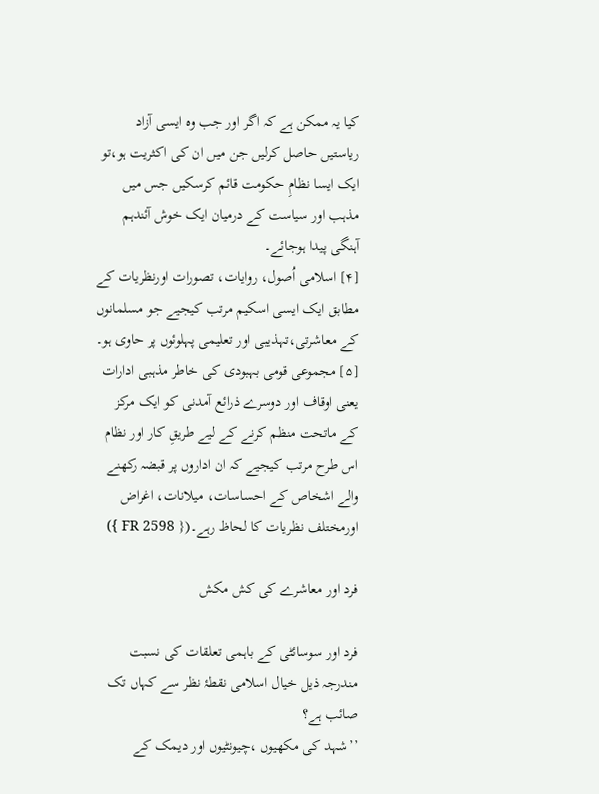کیا یہ ممکن ہے کہ اگر اور جب وہ ایسی آزاد ریاستیں حاصل کرلیں جن میں ان کی اکثریت ہو،تو ایک ایسا نظامِ حکومت قائم کرسکیں جس میں مذہب اور سیاست کے درمیان ایک خوش آئندہم آہنگی پیدا ہوجائے۔
[۴] اسلامی اُصول، روایات، تصورات اورنظریات کے مطابق ایک ایسی اسکیم مرتب کیجیے جو مسلمانوں کے معاشرتی،تہذیبی اور تعلیمی پہلوئوں پر حاوی ہو۔
[۵] مجموعی قومی بہبودی کی خاطر مذہبی ادارات یعنی اوقاف اور دوسرے ذرائع آمدنی کو ایک مرکز کے ماتحت منظم کرنے کے لیے طریقِ کار اور نظام اس طرح مرتب کیجیے کہ ان اداروں پر قبضہ رکھنے والے اشخاص کے احساسات، میلانات، اغراض اورمختلف نظریات کا لحاظ رہے۔({ FR 2598 })

فرد اور معاشرے کی کش مکش

فرد اور سوسائٹی کے باہمی تعلقات کی نسبت مندرجہ ذیل خیال اسلامی نقطۂ نظر سے کہاں تک صائب ہے؟
’’شہد کی مکھیوں ،چیونٹیوں اور دیمک کے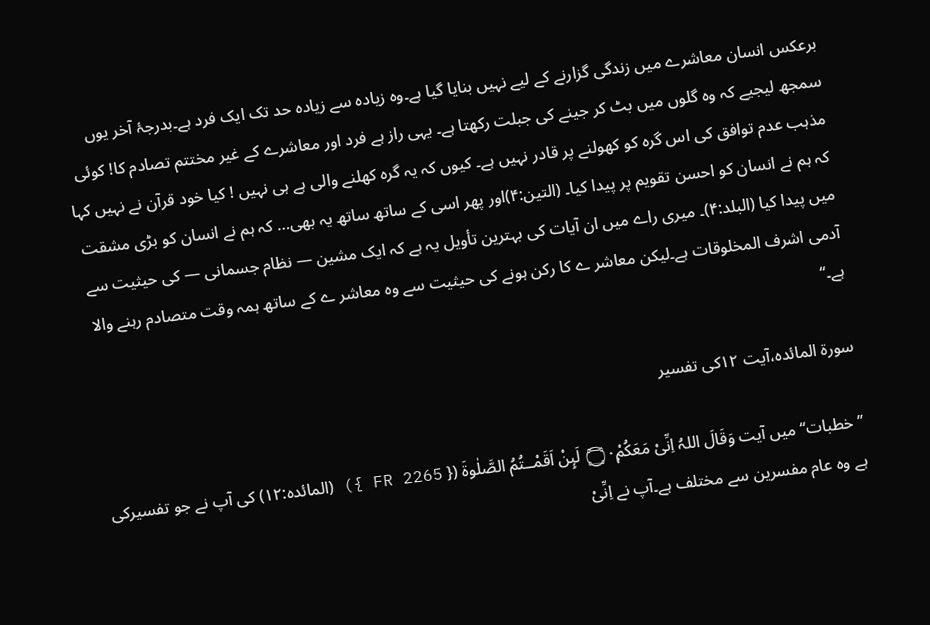برعکس انسان معاشرے میں زندگی گزارنے کے لیے نہیں بنایا گیا ہے۔وہ زیادہ سے زیادہ حد تک ایک فرد ہے۔بدرجۂ آخر یوں سمجھ لیجیے کہ وہ گلوں میں بٹ کر جینے کی جبلت رکھتا ہے۔ یہی راز ہے فرد اور معاشرے کے غیر مختتم تصادم کا! کوئی مذہب عدم توافق کی اس گرہ کو کھولنے پر قادر نہیں ہے۔ کیوں کہ یہ گرہ کھلنے والی ہے ہی نہیں ! کیا خود قرآن نے نہیں کہا کہ ہم نے انسان کو احسن تقویم پر پیدا کیا۔ (التین:۴)اور پھر اسی کے ساتھ ساتھ یہ بھی… کہ ہم نے انسان کو بڑی مشقت میں پیدا کیا (البلد:۴)۔ میری راے میں ان آیات کی بہترین تأویل یہ ہے کہ ایک مشین — نظام جسمانی — کی حیثیت سے آدمی اشرف المخلوقات ہے۔لیکن معاشر ے کا رکن ہونے کی حیثیت سے وہ معاشر ے کے ساتھ ہمہ وقت متصادم رہنے والا ہے۔‘‘

سورة المائدہ،آیت ۱۲کی تفسیر

’’خطبات‘‘ میں آیت وَقَالَ اللہُ اِنِّىْ مَعَكُمْ۝۰ۭ لَىِٕنْ اَقَمْــتُمُ الصَّلٰوۃَ ({ FR 2265 }) (المائدہ:۱۲) کی آپ نے جو تفسیرکی ہے وہ عام مفسرین سے مختلف ہے۔آپ نے اِنِّیْ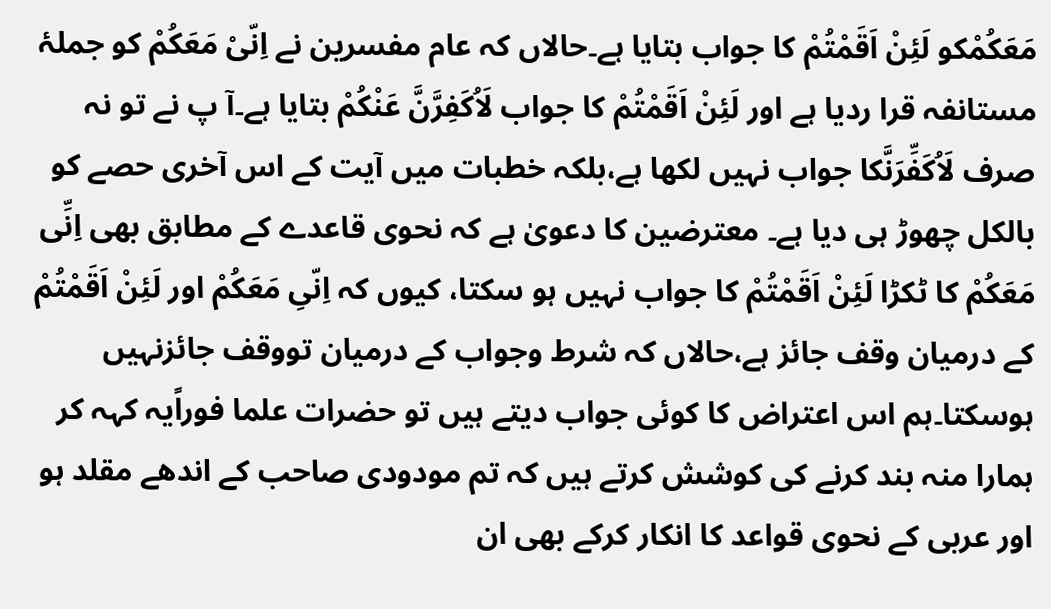مَعَکُمْکو لَئِنْ اَقَمْتُمْ کا جواب بتایا ہے۔حالاں کہ عام مفسرین نے اِنّیْ مَعَکُمْ کو جملۂ مستانفہ قرا ردیا ہے اور لَئِنْ اَقَمْتُمْ کا جواب لَاُکَفِرَّنَّ عَنْکُمْ بتایا ہے۔آ پ نے تو نہ صرف لَاُکَفِّرَنَّکا جواب نہیں لکھا ہے،بلکہ خطبات میں آیت کے اس آخری حصے کو بالکل چھوڑ ہی دیا ہے۔ معترضین کا دعویٰ ہے کہ نحوی قاعدے کے مطابق بھی اِنِّی مَعَکُمْ کا ٹکڑا لَئِنْ اَقَمْتُمْ کا جواب نہیں ہو سکتا، کیوں کہ اِنّیِ مَعَکُمْ اور لَئِنْ اَقَمْتُمْ کے درمیان وقف جائز ہے،حالاں کہ شرط وجواب کے درمیان تووقف جائزنہیں ہوسکتا۔ہم اس اعتراض کا کوئی جواب دیتے ہیں تو حضرات علما فوراًیہ کہہ کر ہمارا منہ بند کرنے کی کوشش کرتے ہیں کہ تم مودودی صاحب کے اندھے مقلد ہو اور عربی کے نحوی قواعد کا انکار کرکے بھی ان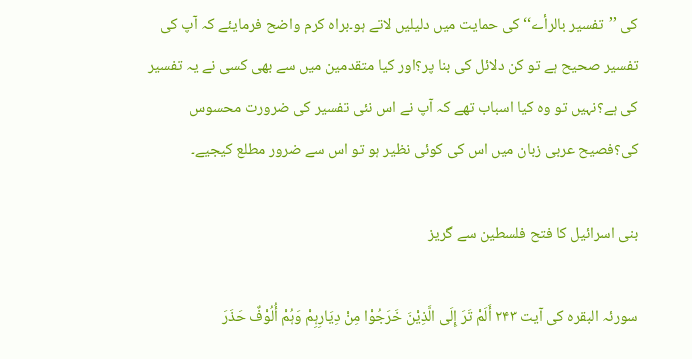کی ’’تفسیر بالرأے‘‘ کی حمایت میں دلیلیں لاتے ہو۔براہ کرم واضح فرمایئے کہ آپ کی تفسیر صحیح ہے تو کن دلائل کی بنا پر؟اور کیا متقدمین میں سے بھی کسی نے یہ تفسیر کی ہے؟نہیں تو وہ کیا اسباب تھے کہ آپ نے اس نئی تفسیر کی ضرورت محسوس کی؟فصیح عربی زبان میں اس کی کوئی نظیر ہو تو اس سے ضرور مطلع کیجیے۔

بنی اسرائیل کا فتح فلسطین سے گریز

سورئہ البقرہ کی آیت ۲۴۳ أَلَمْ تَرَ إِلَی الَّذِیْنَ خَرَجُوْا مِنْ دِیَارِہِمْ وَہُمْ أُلُوْفٌ حَذَرَ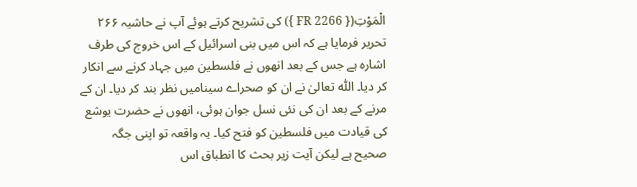الْمَوْتِ({ FR 2266 }) کی تشریح کرتے ہوئے آپ نے حاشیہ ۲۶۶ تحریر فرمایا ہے کہ اس میں بنی اسرائیل کے اس خروج کی طرف اشارہ ہے جس کے بعد انھوں نے فلسطین میں جہاد کرنے سے انکار کر دیا۔ اللّٰہ تعالیٰ نے ان کو صحراے سینامیں نظر بند کر دیا۔ ان کے مرنے کے بعد ان کی نئی نسل جوان ہوئی، انھوں نے حضرت یوشع کی قیادت میں فلسطین کو فتح کیا۔ یہ واقعہ تو اپنی جگہ صحیح ہے لیکن آیت زیر بحث کا انطباق اس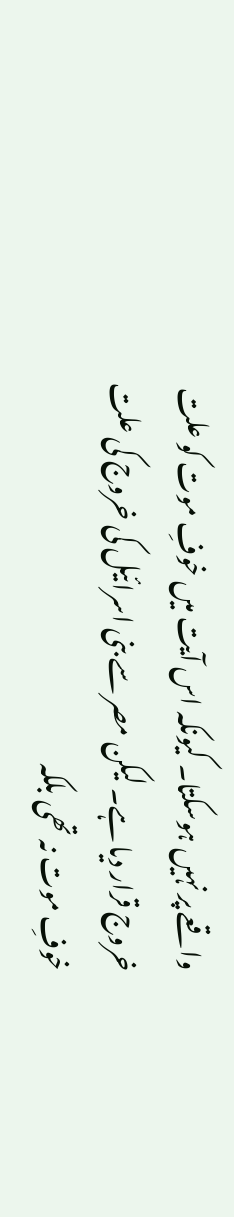واقعے پر نہیں ہوسکتا۔ کیونکہ اس آیت میں خوفِ موت کو علت خروج قرار دیا ہے۔ لیکن مصر سے بنی اسرائیل کی خروج کی علت خوفِ موت نہ تھی بلکہ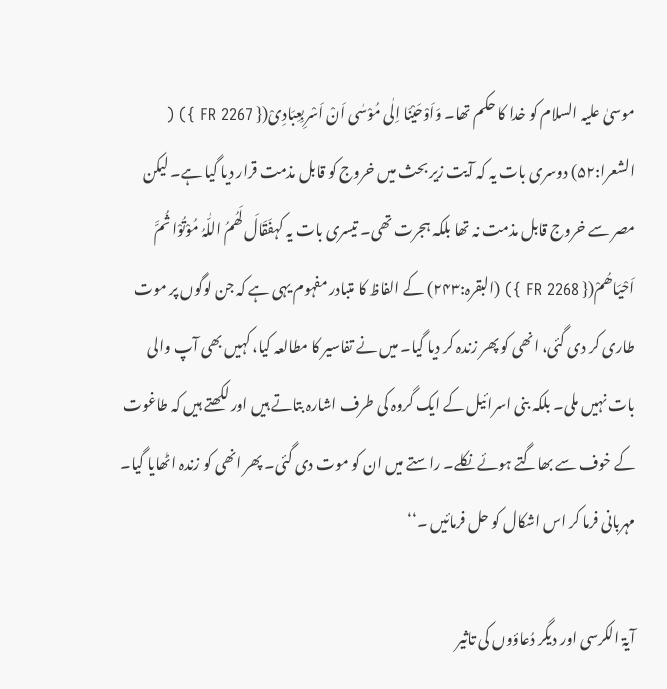موسیٰ علیہ السلام کو خدا کا حکم تھا۔ وَاَوْحَیْنَا اِلٰی مُوْسٰی اَنْ اَسْرِبِعِبَادِیْ({ FR 2267 }) ( الشعرا:۵۲) دوسری بات یہ کہ آیت زیر بحث میں خروج کو قابل مذمت قرار دیا گیا ہے۔ لیکن مصر سے خروج قابل مذمت نہ تھا بلکہ ہجرت تھی۔ تیسری بات یہ کہفَقَالَ لَھُمُ اللّٰہُ مُوْتُوْا ثُمَّ اَحْیَاھُمْ({ FR 2268 }) (البقرہ:۲۴۳) کے الفاظ کا متبادر مفہوم یہی ہے کہ جن لوگوں پر موت طاری کر دی گئی، انھی کو پھر زندہ کر دیا گیا۔ میں نے تفاسیر کا مطالعہ کیا، کہیں بھی آپ والی بات نہیں ملی۔ بلکہ بنی اسرائیل کے ایک گروہ کی طرف اشارہ بتاتے ہیں اور لکھتے ہیں کہ طاغوت کے خوف سے بھاگتے ہوئے نکلے۔ راستے میں ان کو موت دی گئی۔ پھر انھی کو زندہ اٹھایا گیا۔ مہربانی فرما کر اس اشکال کو حل فرمائیں ۔‘‘

آیۃ الکرسی اور دیگر دُعاؤوں کی تاثیر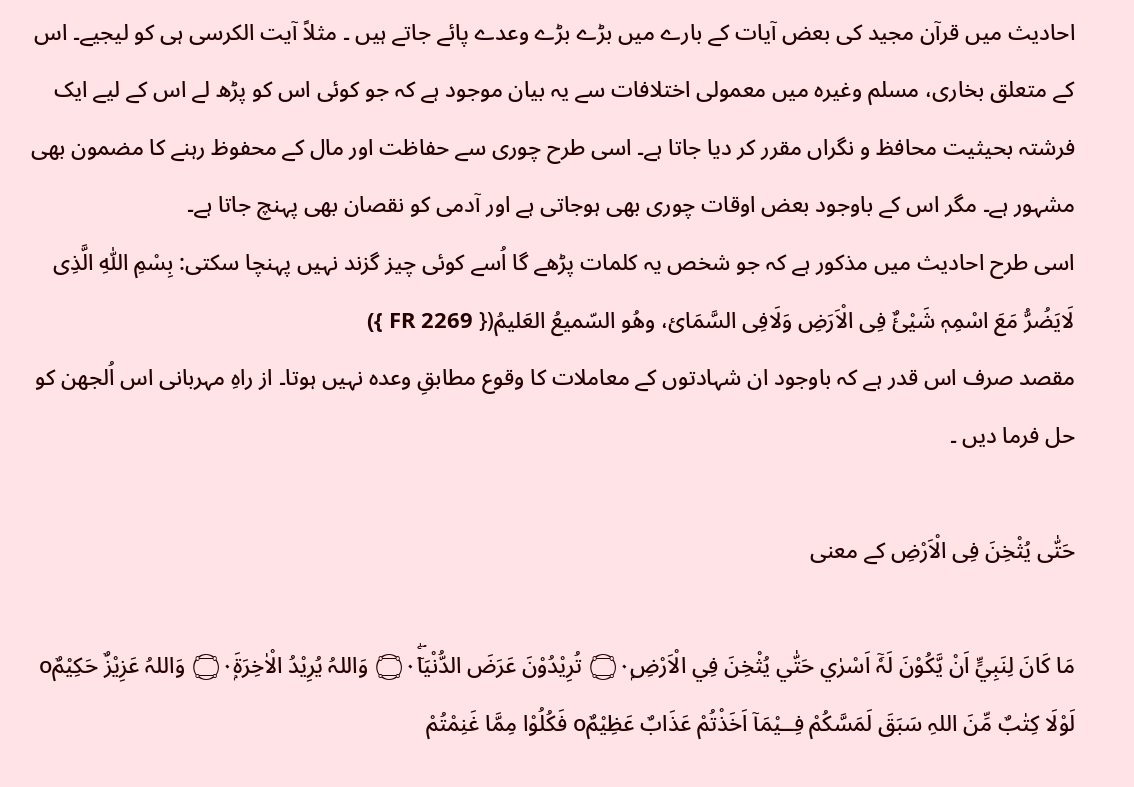احادیث میں قرآن مجید کی بعض آیات کے بارے میں بڑے بڑے وعدے پائے جاتے ہیں ۔ مثلاً آیت الکرسی ہی کو لیجیے۔ اس کے متعلق بخاری، مسلم وغیرہ میں معمولی اختلافات سے یہ بیان موجود ہے کہ جو کوئی اس کو پڑھ لے اس کے لیے ایک فرشتہ بحیثیت محافظ و نگراں مقرر کر دیا جاتا ہے۔ اسی طرح چوری سے حفاظت اور مال کے محفوظ رہنے کا مضمون بھی مشہور ہے۔ مگر اس کے باوجود بعض اوقات چوری بھی ہوجاتی ہے اور آدمی کو نقصان بھی پہنچ جاتا ہے۔
اسی طرح احادیث میں مذکور ہے کہ جو شخص یہ کلمات پڑھے گا اُسے کوئی چیز گزند نہیں پہنچا سکتی: بِسْمِ اللّٰہِ الَّذِی لَایَضُرُّ مَعَ اسْمِہٖ شَیْئٌ فِی الْاَرَضِ وَلَافِی السَّمَائ، وھُو السّمیعُ العَلیمُ({ FR 2269 })
مقصد صرف اس قدر ہے کہ باوجود ان شہادتوں کے معاملات کا وقوع مطابقِ وعدہ نہیں ہوتا۔ از راہِ مہربانی اس اُلجھن کو حل فرما دیں ۔

حَتّٰی یُثْخِنَ فِی الْاَرْضِ کے معنی

مَا كَانَ لِنَبِيٍّ اَنْ يَّكُوْنَ لَہٗٓ اَسْرٰي حَتّٰي يُثْخِنَ فِي الْاَرْضِ۝۰ۭ تُرِيْدُوْنَ عَرَضَ الدُّنْيَا۝۰ۤۖ وَاللہُ يُرِيْدُ الْاٰخِرَۃَ۝۰ۭ وَاللہُ عَزِيْزٌ حَكِيْمٌo لَوْلَا كِتٰبٌ مِّنَ اللہِ سَبَقَ لَمَسَّكُمْ فِــيْمَآ اَخَذْتُمْ عَذَابٌ عَظِيْمٌo فَكُلُوْا مِمَّا غَنِمْتُمْ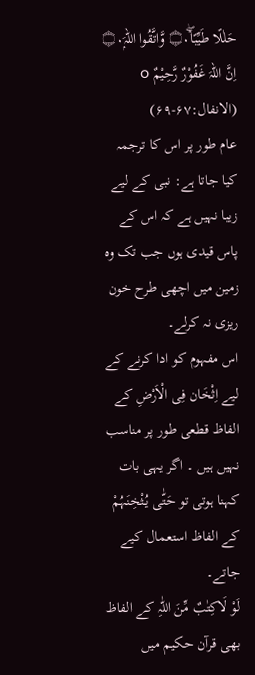حَلٰلًا طَيِّبًا۝۰ۡۖ وَّاتَّقُوا اللہَ۝۰ۭ اِنَّ اللہَ غَفُوْرٌ رَّحِيْمٌ o (الانفال:۶۷-۶۹)
عام طور پر اس کا ترجمہ کیا جاتا ہے: نبی کے لیے زیبا نہیں ہے کہ اس کے پاس قیدی ہوں جب تک وہ زمین میں اچھی طرح خون ریزی نہ کرلے۔
اس مفہوم کو ادا کرنے کے لیے اِثْخَان فِی الْاَرْضِ کے الفاظ قطعی طور پر مناسب نہیں ہیں ۔ اگر یہی بات کہنا ہوتی تو حَتّٰی یُثْخِنَہُمْ کے الفاظ استعمال کیے جاتے۔
لَوْ لَاکِتٰبٌ مِّنَ اللّٰہِ کے الفاظ بھی قرآن حکیم میں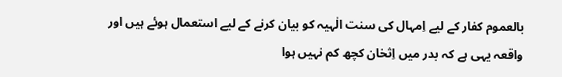بالعموم کفار کے لیے اِمہال کی سنت الٰہیہ کو بیان کرنے کے لیے استعمال ہوئے ہیں اور واقعہ یہی ہے کہ بدر میں اِثخان کچھ کم نہیں ہوا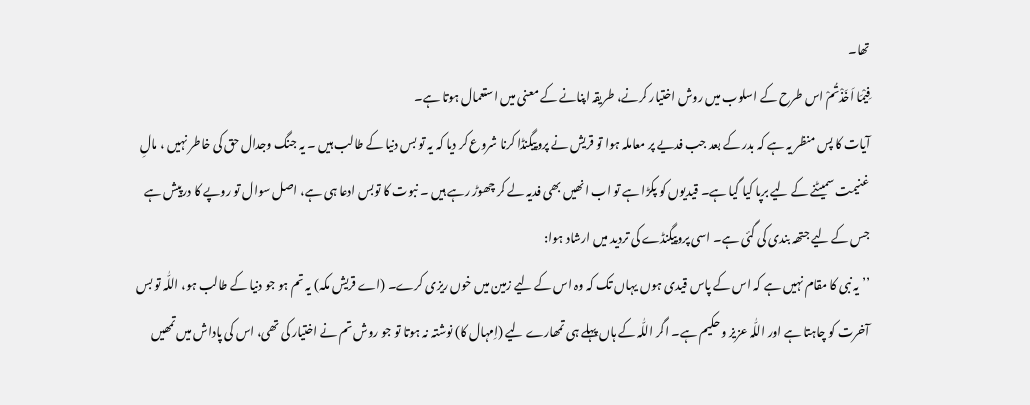تھا۔
فِیْمَا اَخَذْتُمْ اس طرح کے اسلوب میں روش اختیار کرنے، طریقہ اپنانے کے معنی میں استعمال ہوتا ہے۔
آیات کا پس منظر یہ ہے کہ بدر کے بعد جب فدیے پر معاملہ ہوا تو قریش نے پروپیگنڈا کرنا شروع کر دیا کہ یہ تو بس دنیا کے طالب ہیں ۔ یہ جنگ وجدال حق کی خاطر نہیں ، مالِ غنیمت سمیٹنے کے لیے برپا کیا گیا ہے۔ قیدیوں کو پکڑا ہے تو اب انھیں بھی فدیہ لے کر چھوڑ رہے ہیں ۔ نبوت کا توبس ادعا ہی ہے، اصل سوال تو روپے کا درپیش ہے جس کے لیے جتھہ بندی کی گئی ہے۔ اسی پروپیگنڈے کی تردید میں ارشاد ہوا:
’’یہ نبی کا مقام نہیں ہے کہ اس کے پاس قیدی ہوں یہاں تک کہ وہ اس کے لیے زمین میں خوں ریزی کرے۔ (اے قریش مکہ) یہ تم ہو جو دنیا کے طالب ہو، اللّٰہ تو بس آخرت کو چاہتا ہے اور اللّٰہ عزیز و حکیم ہے۔ اگر اللّٰہ کے ہاں پہلے ہی تمھارے لیے (اِمہال کا) نوشتہ نہ ہوتا تو جو روش تم نے اختیار کی تھی، اس کی پاداش میں تمھیں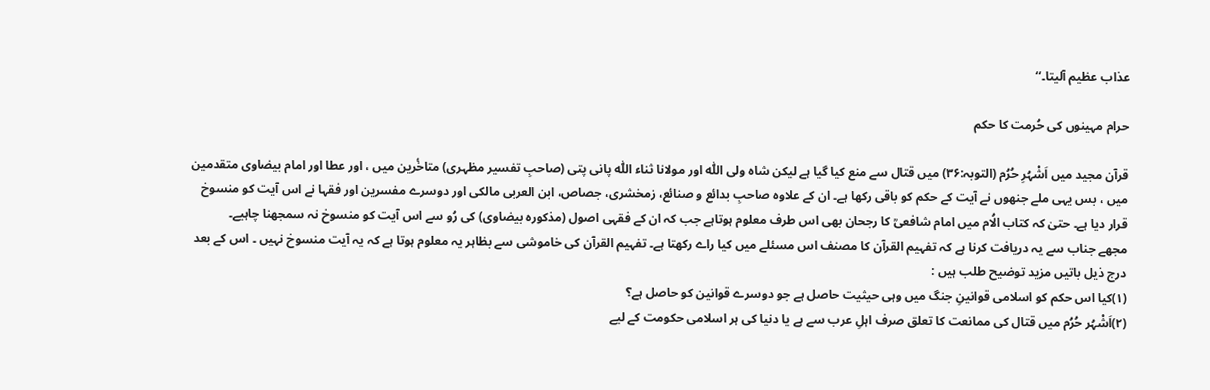عذاب عظیم آلیتا۔‘‘

حرام مہینوں کی حُرمت کا حکم

قرآن مجید میں اَشْہُرِ حُرُم (التوبہ:۳۶) میں قتال سے منع کیا گیا ہے لیکن شاہ ولی اللّٰہ اور مولانا ثناء اللّٰہ پانی پتی (صاحبِ تفسیر مظہری) متاخٔرین میں ، اور عطا اور امام بیضاوی متقدمین میں ، بس یہی ملے جنھوں نے آیت کے حکم کو باقی رکھا ہے۔ ان کے علاوہ صاحبِ بدائع و صنائع، زمخشری، جصاص، ابن العربی مالکی اور دوسرے مفسرین اور فقہا نے اس آیت کو منسوخ قرار دیا ہے۔ حتیٰ کہ کتاب الُام میں امام شافعیؒ کا رجحان بھی اس طرف معلوم ہوتاہے جب کہ ان کے فقہی اصول (مذکورہ بیضاوی) کی رُو سے اس آیت کو منسوخ نہ سمجھنا چاہیے۔
مجھے جناب سے یہ دریافت کرنا ہے کہ تفہیم القرآن کا مصنف اس مسئلے میں کیا راے رکھتا ہے۔ تفہیم القرآن کی خاموشی سے بظاہر یہ معلوم ہوتا ہے کہ یہ آیت منسوخ نہیں ۔ اس کے بعد درج ذیل باتیں مزید توضیح طلب ہیں :
(۱)کیا اس حکم کو اسلامی قوانینِ جنگ میں وہی حیثیت حاصل ہے جو دوسرے قوانین کو حاصل ہے؟
(۲)اَشْہُر حُرُم میں قتال کی ممانعت کا تعلق صرف اہلِ عرب سے ہے یا دنیا کی ہر اسلامی حکومت کے لیے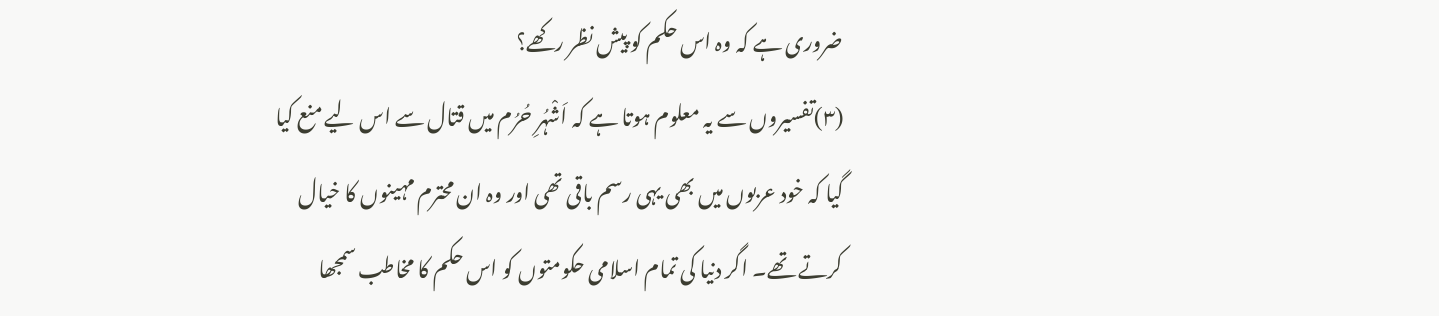ضروری ہے کہ وہ اس حکم کو پیش نظر رکھے؟
(۳)تفسیروں سے یہ معلوم ہوتا ہے کہ اَشْہُرِ حُرُم میں قتال سے اس لیے منع کیا گیا کہ خود عربوں میں بھی یہی رسم باقی تھی اور وہ ان محترم مہینوں کا خیال کرتے تھے۔ اگر دنیا کی تمام اسلامی حکومتوں کو اس حکم کا مخاطب سمجھا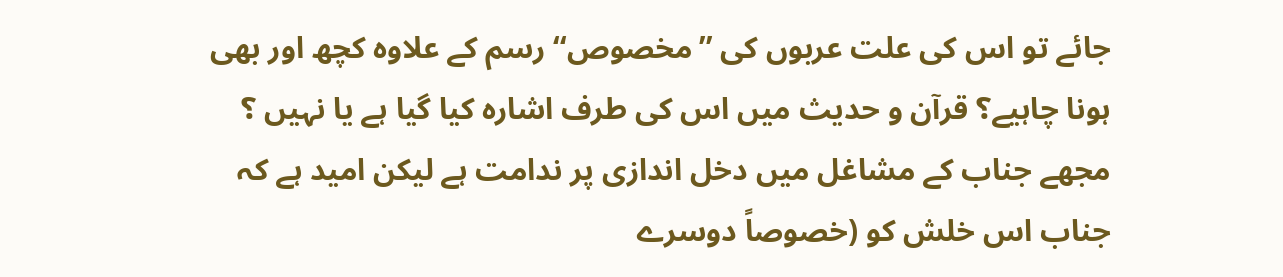جائے تو اس کی علت عربوں کی ’’مخصوص‘‘ رسم کے علاوہ کچھ اور بھی ہونا چاہیے؟ قرآن و حدیث میں اس کی طرف اشارہ کیا گیا ہے یا نہیں ؟
مجھے جناب کے مشاغل میں دخل اندازی پر ندامت ہے لیکن امید ہے کہ جناب اس خلش کو (خصوصاً دوسرے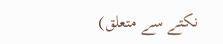نکتے سے متعلق)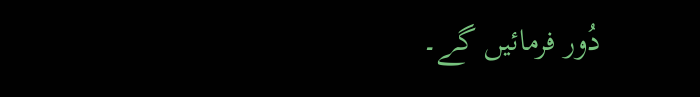دُور فرمائیں گے۔